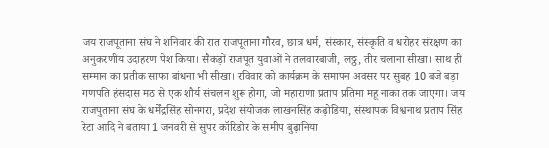जय राजपूताना संघ ने शनिवार की रात राजपूताना गौरव, छात्र धर्म, संस्कार, संस्कृति व धरोहर संरक्षण का अनुकरणीय उदाहरण पेश किया। सैकड़ों राजपूत युवाओं ने तलवारबाजी, लठ्ठ, तीर चलाना सीखा। साथ ही सम्मान का प्रतीक साफा बांधना भी सीखा। रविवार को कार्यक्रम के समापन अवसर पर सुबह 10 बजे बड़ा गणपति हंसदास मठ से एक शौर्य संचलन शुरू होगा, जो महाराणा प्रताप प्रतिमा महू नाका तक जाएगा। जय राजपुताना संघ के धर्मेंद्रसिंह सोनगरा, प्रदेश संयोजक लाखनसिंह कढ़ोडिया, संस्थापक विश्वनाथ प्रताप सिंह रेटा आदि ने बताया 1 जनवरी से सुपर कॉरिडोर के समीप बुढ़ानिया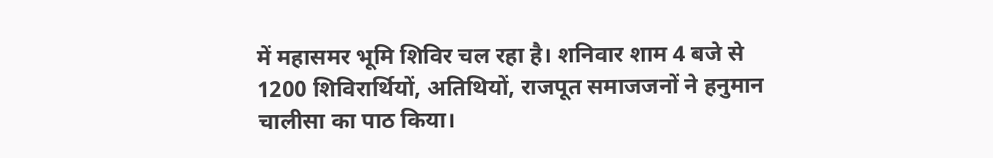में महासमर भूमि शिविर चल रहा है। शनिवार शाम 4 बजे से 1200 शिविरार्थियों, अतिथियों, राजपूत समाजजनों ने हनुमान चालीसा का पाठ किया।